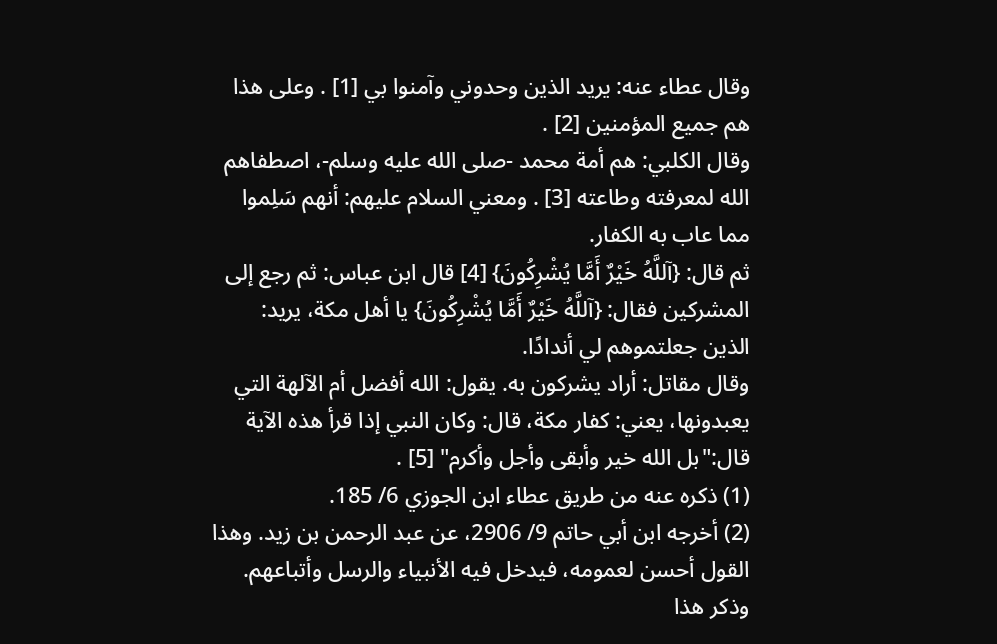وقال عطاء عنه: يريد الذين وحدوني وآمنوا بي [1] . وعلى هذا هم جميع المؤمنين [2] .
وقال الكلبي: هم أمة محمد -صلى الله عليه وسلم-، اصطفاهم الله لمعرفته وطاعته [3] . ومعني السلام عليهم: أنهم سَلِموا مما عاب به الكفار.
ثم قال: {آللَّهُ خَيْرٌ أَمَّا يُشْرِكُونَ} [4] قال ابن عباس: ثم رجع إلى المشركين فقال: {آللَّهُ خَيْرٌ أَمَّا يُشْرِكُونَ} يا أهل مكة، يريد: الذين جعلتموهم لي أندادًا.
وقال مقاتل: أراد يشركون به. يقول: الله أفضل أم الآلهة التي يعبدونها، يعني: كفار مكة، قال: وكان النبي إذا قرأ هذه الآية قال:"بل الله خير وأبقى وأجل وأكرم" [5] .
(1) ذكره عنه من طريق عطاء ابن الجوزي 6/ 185.
(2) أخرجه ابن أبي حاتم 9/ 2906، عن عبد الرحمن بن زيد. وهذا القول أحسن لعمومه، فيدخل فيه الأنبياء والرسل وأتباعهم. وذكر هذا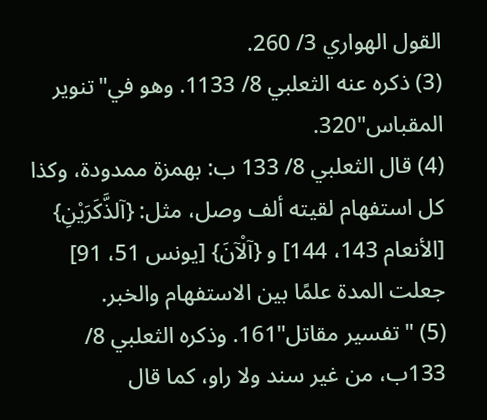القول الهواري 3/ 260.
(3) ذكره عنه الثعلبي 8/ 1133. وهو في"تنوير المقباس"320.
(4) قال الثعلبي 8/ 133 ب: بهمزة ممدودة، وكذا كل استفهام لقيته ألف وصل، مثل: {آلذَّكَرَيْنِ} [الأنعام 143، 144] و {آلْآنَ} [يونس 51، 91] جعلت المدة علمًا بين الاستفهام والخبر.
(5) "تفسير مقاتل"161. وذكره الثعلبي 8/ 133ب، من غير سند ولا راو، كما قال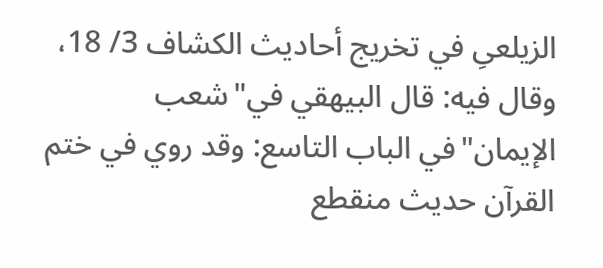الزيلعىِ في تخريج أحاديث الكشاف 3/ 18، وقال فيه: قال البيهقي في"شعب الإيمان"في الباب التاسع: وقد روي في ختم القرآن حديث منقطع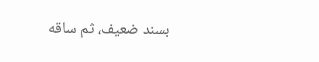بسند ضعيف، ثم ساقه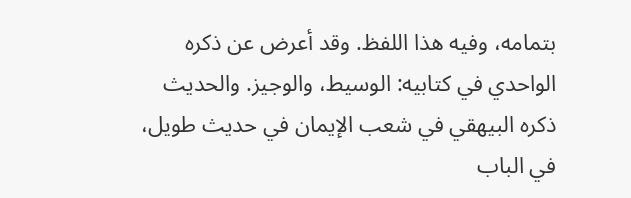بتمامه، وفيه هذا اللفظ. وقد أعرض عن ذكره الواحدي في كتابيه: الوسيط، والوجيز. والحديث ذكره البيهقي في شعب الإيمان في حديث طويل، في الباب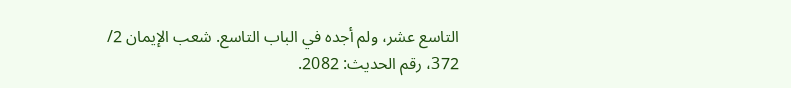التاسع عشر، ولم أجده في الباب التاسع. شعب الإيمان 2/ 372، رقم الحديث: 2082.